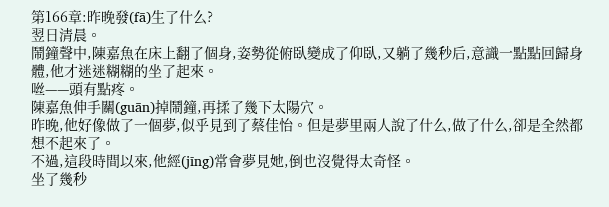第166章:昨晚發(fā)生了什么?
翌日清晨。
鬧鐘聲中,陳嘉魚在床上翻了個身,姿勢從俯臥變成了仰臥,又躺了幾秒后,意識一點點回歸身體,他才迷迷糊糊的坐了起來。
咝——頭有點疼。
陳嘉魚伸手關(guān)掉鬧鐘,再揉了幾下太陽穴。
昨晚,他好像做了一個夢,似乎見到了蔡佳怡。但是夢里兩人說了什么,做了什么,卻是全然都想不起來了。
不過,這段時間以來,他經(jīng)常會夢見她,倒也沒覺得太奇怪。
坐了幾秒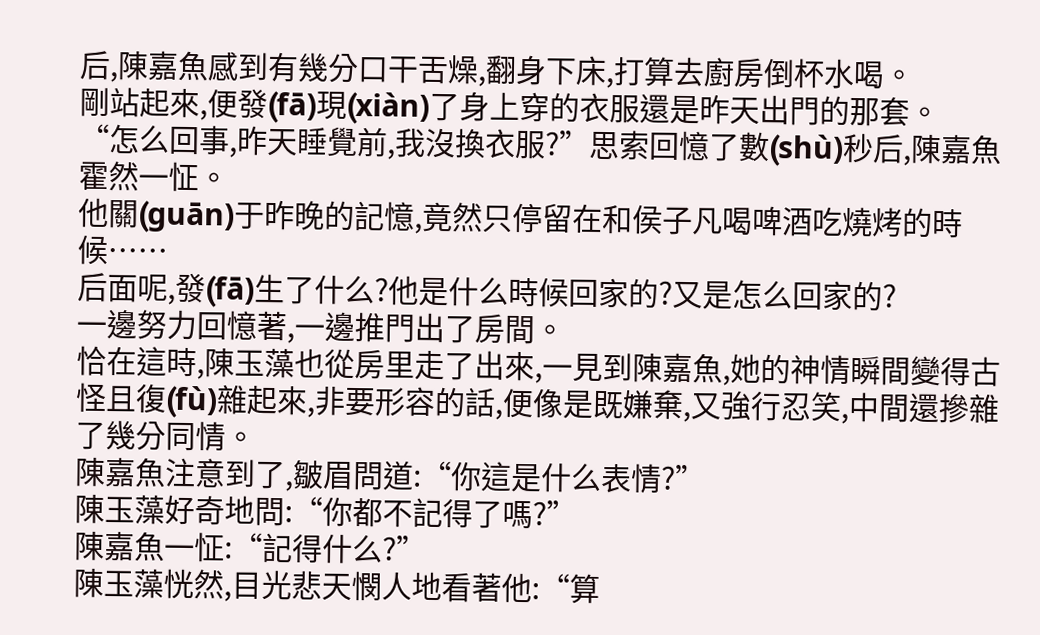后,陳嘉魚感到有幾分口干舌燥,翻身下床,打算去廚房倒杯水喝。
剛站起來,便發(fā)現(xiàn)了身上穿的衣服還是昨天出門的那套。
“怎么回事,昨天睡覺前,我沒換衣服?”思索回憶了數(shù)秒后,陳嘉魚霍然一怔。
他關(guān)于昨晚的記憶,竟然只停留在和侯子凡喝啤酒吃燒烤的時候……
后面呢,發(fā)生了什么?他是什么時候回家的?又是怎么回家的?
一邊努力回憶著,一邊推門出了房間。
恰在這時,陳玉藻也從房里走了出來,一見到陳嘉魚,她的神情瞬間變得古怪且復(fù)雜起來,非要形容的話,便像是既嫌棄,又強行忍笑,中間還摻雜了幾分同情。
陳嘉魚注意到了,皺眉問道:“你這是什么表情?”
陳玉藻好奇地問:“你都不記得了嗎?”
陳嘉魚一怔:“記得什么?”
陳玉藻恍然,目光悲天憫人地看著他:“算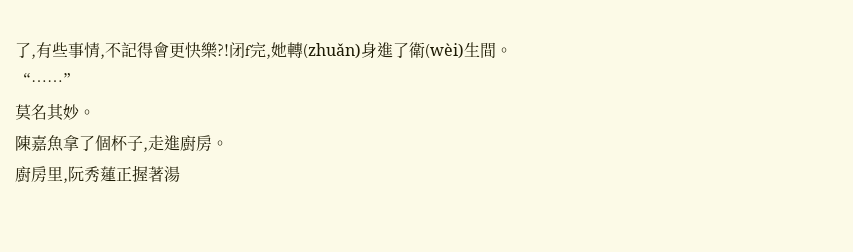了,有些事情,不記得會更快樂?!闭f完,她轉(zhuǎn)身進了衛(wèi)生間。
“……”
莫名其妙。
陳嘉魚拿了個杯子,走進廚房。
廚房里,阮秀蓮正握著湯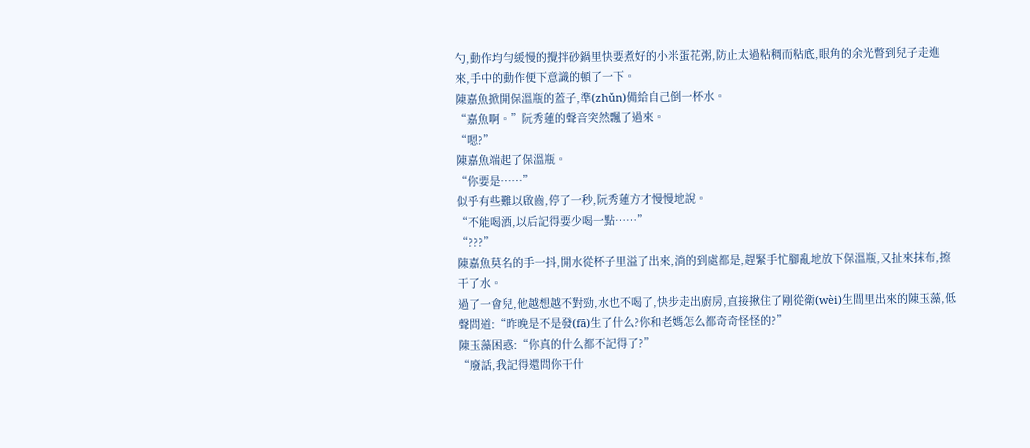勺,動作均勻緩慢的攪拌砂鍋里快要煮好的小米蛋花粥,防止太過粘稠而粘底,眼角的余光瞥到兒子走進來,手中的動作便下意識的頓了一下。
陳嘉魚掀開保溫瓶的蓋子,準(zhǔn)備給自己倒一杯水。
“嘉魚啊。”阮秀蓮的聲音突然飄了過來。
“嗯?”
陳嘉魚端起了保溫瓶。
“你要是……”
似乎有些難以啟齒,停了一秒,阮秀蓮方才慢慢地說。
“不能喝酒,以后記得要少喝一點……”
“???”
陳嘉魚莫名的手一抖,開水從杯子里溢了出來,淌的到處都是,趕緊手忙腳亂地放下保溫瓶,又扯來抹布,擦干了水。
過了一會兒,他越想越不對勁,水也不喝了,快步走出廚房,直接揪住了剛從衛(wèi)生間里出來的陳玉藻,低聲問道:“昨晚是不是發(fā)生了什么?你和老媽怎么都奇奇怪怪的?”
陳玉藻困惑:“你真的什么都不記得了?”
“廢話,我記得還問你干什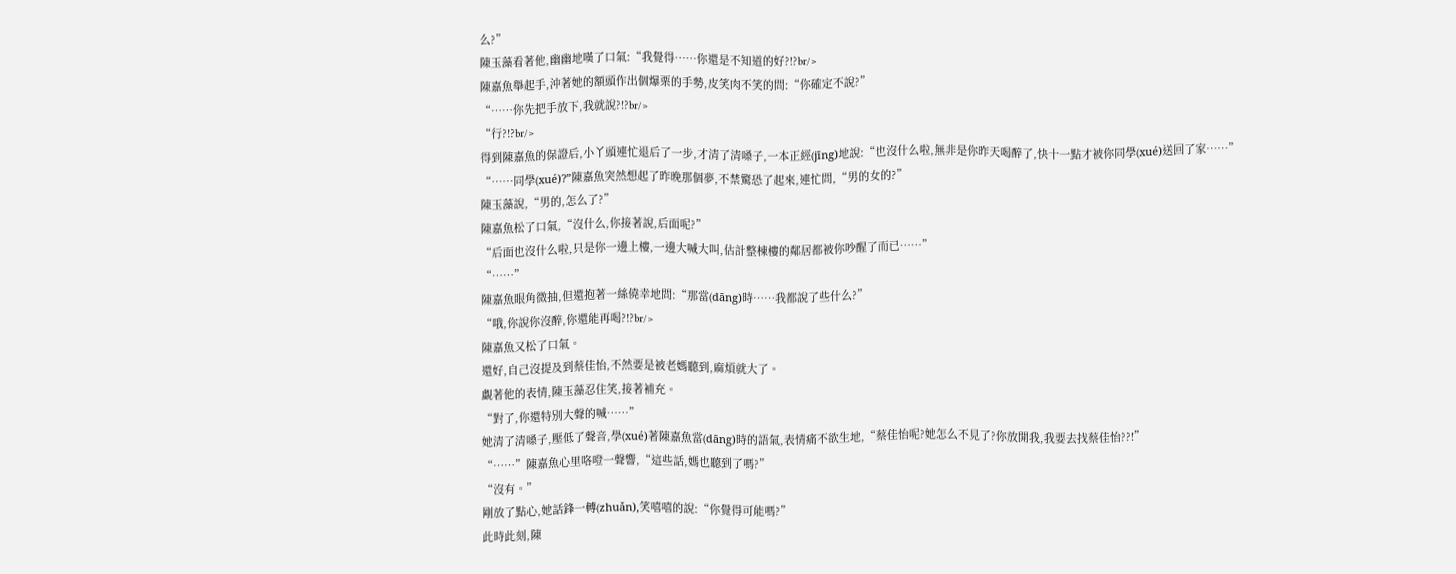么?”
陳玉藻看著他,幽幽地嘆了口氣:“我覺得……你還是不知道的好?!?br/>
陳嘉魚舉起手,沖著她的額頭作出個爆栗的手勢,皮笑肉不笑的問:“你確定不說?”
“……你先把手放下,我就說?!?br/>
“行?!?br/>
得到陳嘉魚的保證后,小丫頭連忙退后了一步,才清了清嗓子,一本正經(jīng)地說:“也沒什么啦,無非是你昨天喝醉了,快十一點才被你同學(xué)送回了家……”
“……同學(xué)?”陳嘉魚突然想起了昨晚那個夢,不禁驚恐了起來,連忙問,“男的女的?”
陳玉藻說,“男的,怎么了?”
陳嘉魚松了口氣,“沒什么,你接著說,后面呢?”
“后面也沒什么啦,只是你一邊上樓,一邊大喊大叫,估計整棟樓的鄰居都被你吵醒了而已……”
“……”
陳嘉魚眼角微抽,但還抱著一絲僥幸地問:“那當(dāng)時……我都說了些什么?”
“哦,你說你沒醉,你還能再喝?!?br/>
陳嘉魚又松了口氣。
還好,自己沒提及到蔡佳怡,不然要是被老媽聽到,麻煩就大了。
覷著他的表情,陳玉藻忍住笑,接著補充。
“對了,你還特別大聲的喊……”
她清了清嗓子,壓低了聲音,學(xué)著陳嘉魚當(dāng)時的語氣,表情痛不欲生地,“蔡佳怡呢?她怎么不見了?你放開我,我要去找蔡佳怡??!”
“……”陳嘉魚心里咯噔一聲響,“這些話,媽也聽到了嗎?”
“沒有。”
剛放了點心,她話鋒一轉(zhuǎn),笑嘻嘻的說:“你覺得可能嗎?”
此時此刻,陳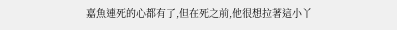嘉魚連死的心都有了,但在死之前,他很想拉著這小丫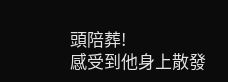頭陪葬!
感受到他身上散發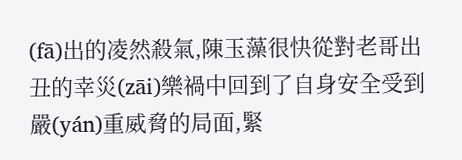(fā)出的凌然殺氣,陳玉藻很快從對老哥出丑的幸災(zāi)樂禍中回到了自身安全受到嚴(yán)重威脅的局面,緊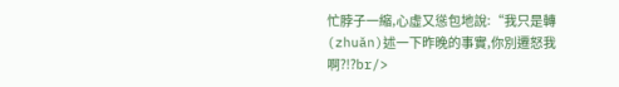忙脖子一縮,心虛又慫包地說:“我只是轉(zhuǎn)述一下昨晚的事實,你別遷怒我啊?!?br/>